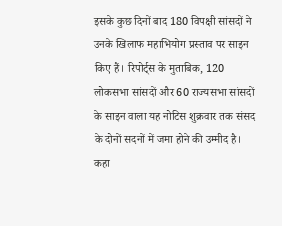इसके कुछ दिनों बाद 180 विपक्षी सांसदों ने उनके खिलाफ महाभियोग प्रस्ताव पर साइन किए हैं। रिपोर्ट्स के मुताबिक, 120 लोकसभा सांसदों और 60 राज्यसभा सांसदों के साइन वाला यह नोटिस शुक्रवार तक संसद के दोनों सदनों में जमा होने की उम्मीद है।
कहा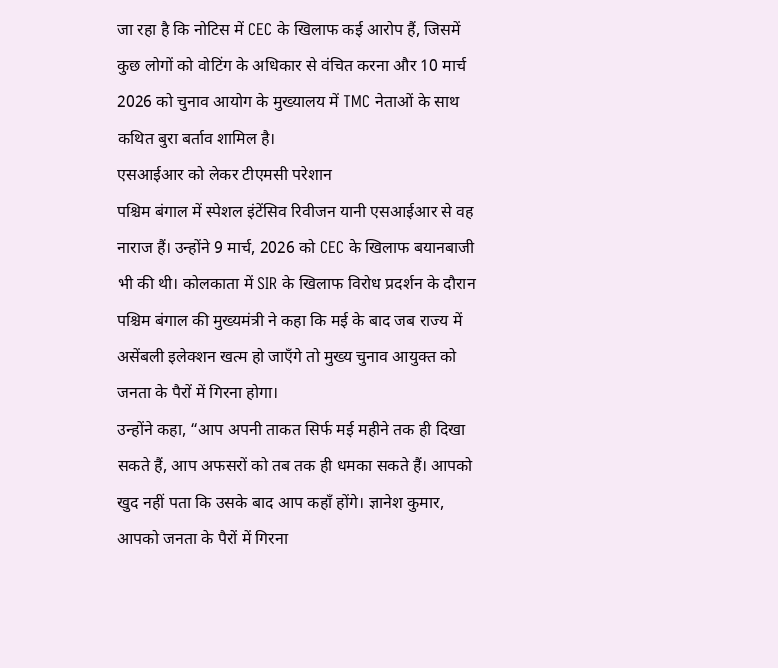जा रहा है कि नोटिस में CEC के खिलाफ कई आरोप हैं, जिसमें कुछ लोगों को वोटिंग के अधिकार से वंचित करना और 10 मार्च 2026 को चुनाव आयोग के मुख्यालय में TMC नेताओं के साथ कथित बुरा बर्ताव शामिल है।
एसआईआर को लेकर टीएमसी परेशान
पश्चिम बंगाल में स्पेशल इंटेंसिव रिवीजन यानी एसआईआर से वह नाराज हैं। उन्होंने 9 मार्च, 2026 को CEC के खिलाफ बयानबाजी भी की थी। कोलकाता में SIR के खिलाफ विरोध प्रदर्शन के दौरान पश्चिम बंगाल की मुख्यमंत्री ने कहा कि मई के बाद जब राज्य में असेंबली इलेक्शन खत्म हो जाएँगे तो मुख्य चुनाव आयुक्त को जनता के पैरों में गिरना होगा।
उन्होंने कहा, “आप अपनी ताकत सिर्फ मई महीने तक ही दिखा सकते हैं, आप अफसरों को तब तक ही धमका सकते हैं। आपको खुद नहीं पता कि उसके बाद आप कहाँ होंगे। ज्ञानेश कुमार, आपको जनता के पैरों में गिरना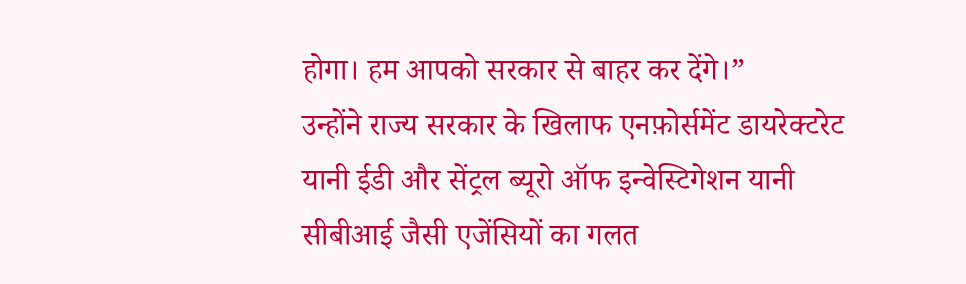होगा। हम आपको सरकार से बाहर कर देंगे।”
उन्होंने राज्य सरकार के खिलाफ एनफ़ोर्समेंट डायरेक्टरेट यानी ईडी और सेंट्रल ब्यूरो ऑफ इन्वेस्टिगेशन यानी सीबीआई जैसी एजेंसियों का गलत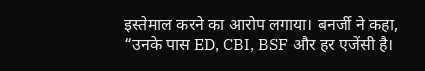इस्तेमाल करने का आरोप लगाया। बनर्जी ने कहा, “उनके पास ED, CBI, BSF और हर एजेंसी है।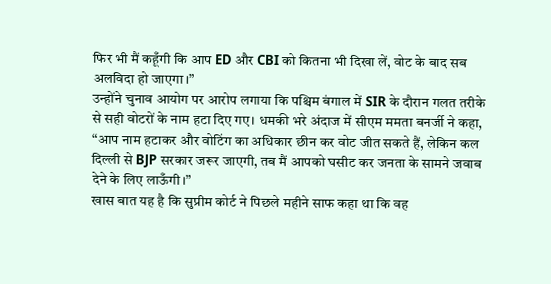फिर भी मैं कहूँगी कि आप ED और CBI को कितना भी दिखा लें, वोट के बाद सब अलविदा हो जाएगा।”
उन्होंने चुनाव आयोग पर आरोप लगाया कि पश्चिम बंगाल में SIR के दौरान गलत तरीके से सही वोटरों के नाम हटा दिए गए। धमकी भरे अंदाज में सीएम ममता बनर्जी ने कहा, “आप नाम हटाकर और वोटिंग का अधिकार छीन कर वोट जीत सकते हैं, लेकिन कल दिल्ली से BJP सरकार जरूर जाएगी, तब मैं आपको घसीट कर जनता के सामने जवाब देने के लिए लाऊँगी।”
खास बात यह है कि सुप्रीम कोर्ट ने पिछले महीने साफ कहा था कि वह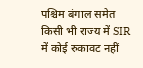पश्चिम बंगाल समेत किसी भी राज्य में SIR में कोई रुकावट नहीं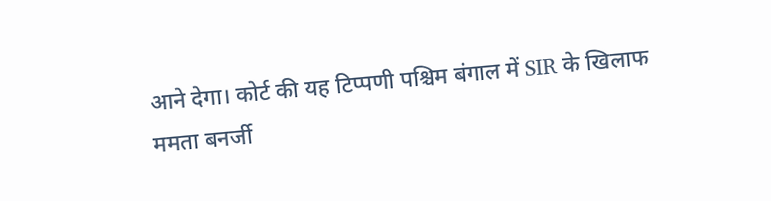आने देगा। कोर्ट की यह टिप्पणी पश्चिम बंगाल में SIR के खिलाफ ममता बनर्जी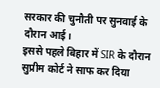सरकार की चुनौती पर सुनवाई के दौरान आई।
इससे पहले बिहार में SIR के दौरान सुप्रीम कोर्ट ने साफ कर दिया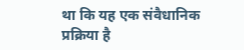था कि यह एक संवैधानिक प्रक्रिया है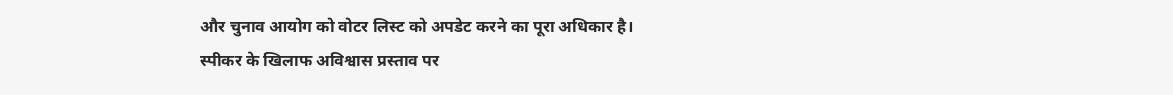और चुनाव आयोग को वोटर लिस्ट को अपडेट करने का पूरा अधिकार है।
स्पीकर के खिलाफ अविश्वास प्रस्ताव पर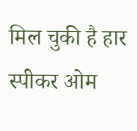मिल चुकी है हार
स्पीकर ओम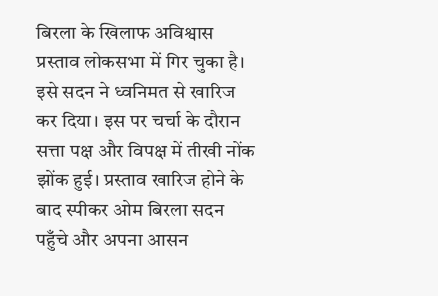बिरला के खिलाफ अविश्वास प्रस्ताव लोकसभा में गिर चुका है। इसे सदन ने ध्वनिमत से खारिज कर दिया। इस पर चर्चा के दौरान सत्ता पक्ष और विपक्ष में तीखी नोंक झोंक हुई। प्रस्ताव खारिज होने के बाद स्पीकर ओम बिरला सदन पहुँचे और अपना आसन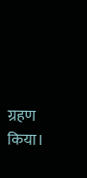ग्रहण किया।